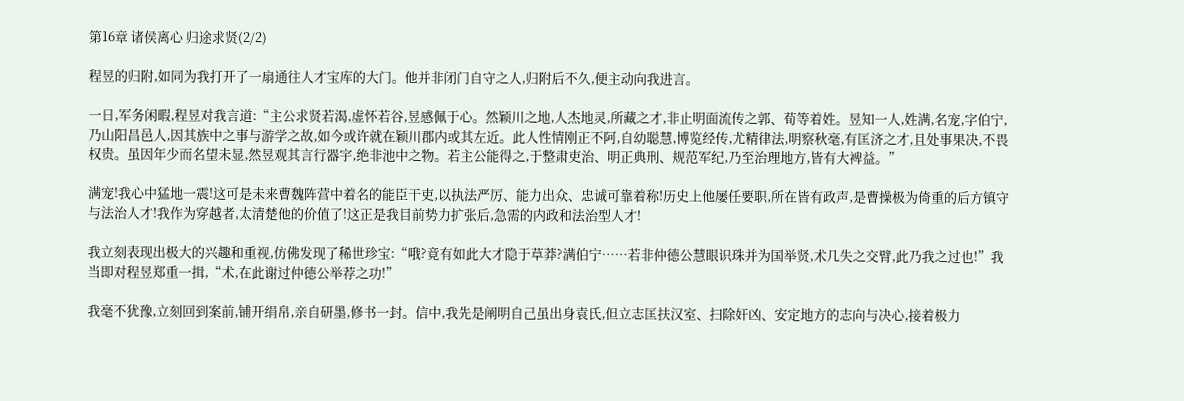第16章 诸侯离心 归途求贤(2/2)

程昱的归附,如同为我打开了一扇通往人才宝库的大门。他并非闭门自守之人,归附后不久,便主动向我进言。

一日,军务闲暇,程昱对我言道:“主公求贤若渴,虚怀若谷,昱感佩于心。然颖川之地,人杰地灵,所藏之才,非止明面流传之郭、荀等着姓。昱知一人,姓满,名宠,字伯宁,乃山阳昌邑人,因其族中之事与游学之故,如今或许就在颖川郡内或其左近。此人性情刚正不阿,自幼聪慧,博览经传,尤精律法,明察秋毫,有匡济之才,且处事果决,不畏权贵。虽因年少而名望未显,然昱观其言行器宇,绝非池中之物。若主公能得之,于整肃吏治、明正典刑、规范军纪,乃至治理地方,皆有大裨益。”

满宠!我心中猛地一震!这可是未来曹魏阵营中着名的能臣干吏,以执法严厉、能力出众、忠诚可靠着称!历史上他屡任要职,所在皆有政声,是曹操极为倚重的后方镇守与法治人才!我作为穿越者,太清楚他的价值了!这正是我目前势力扩张后,急需的内政和法治型人才!

我立刻表现出极大的兴趣和重视,仿佛发现了稀世珍宝:“哦?竟有如此大才隐于草莽?满伯宁……若非仲德公慧眼识珠并为国举贤,术几失之交臂,此乃我之过也!”我当即对程昱郑重一揖,“术,在此谢过仲德公举荐之功!”

我毫不犹豫,立刻回到案前,铺开绢帛,亲自研墨,修书一封。信中,我先是阐明自己虽出身袁氏,但立志匡扶汉室、扫除奸凶、安定地方的志向与决心,接着极力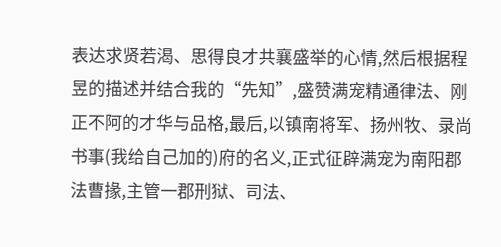表达求贤若渴、思得良才共襄盛举的心情,然后根据程昱的描述并结合我的“先知”,盛赞满宠精通律法、刚正不阿的才华与品格,最后,以镇南将军、扬州牧、录尚书事(我给自己加的)府的名义,正式征辟满宠为南阳郡法曹掾,主管一郡刑狱、司法、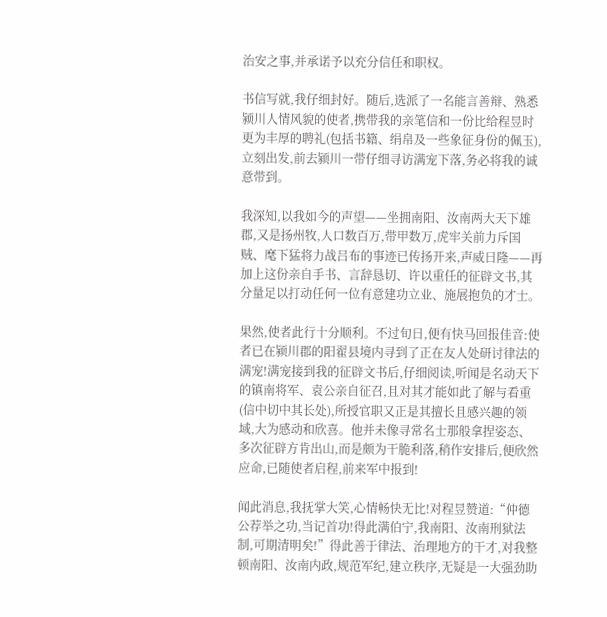治安之事,并承诺予以充分信任和职权。

书信写就,我仔细封好。随后,选派了一名能言善辩、熟悉颍川人情风貌的使者,携带我的亲笔信和一份比给程昱时更为丰厚的聘礼(包括书籍、绢帛及一些象征身份的佩玉),立刻出发,前去颍川一带仔细寻访满宠下落,务必将我的诚意带到。

我深知,以我如今的声望——坐拥南阳、汝南两大天下雄郡,又是扬州牧,人口数百万,带甲数万,虎牢关前力斥国贼、麾下猛将力战吕布的事迹已传扬开来,声威日隆——再加上这份亲自手书、言辞恳切、许以重任的征辟文书,其分量足以打动任何一位有意建功立业、施展抱负的才士。

果然,使者此行十分顺利。不过旬日,便有快马回报佳音:使者已在颍川郡的阳翟县境内寻到了正在友人处研讨律法的满宠!满宠接到我的征辟文书后,仔细阅读,听闻是名动天下的镇南将军、袁公亲自征召,且对其才能如此了解与看重(信中切中其长处),所授官职又正是其擅长且感兴趣的领域,大为感动和欣喜。他并未像寻常名士那般拿捏姿态、多次征辟方肯出山,而是颇为干脆利落,稍作安排后,便欣然应命,已随使者启程,前来军中报到!

闻此消息,我抚掌大笑,心情畅快无比!对程昱赞道:“仲德公荐举之功,当记首功!得此满伯宁,我南阳、汝南刑狱法制,可期清明矣!”得此善于律法、治理地方的干才,对我整顿南阳、汝南内政,规范军纪,建立秩序,无疑是一大强劲助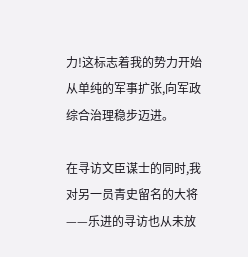力!这标志着我的势力开始从单纯的军事扩张,向军政综合治理稳步迈进。

在寻访文臣谋士的同时,我对另一员青史留名的大将——乐进的寻访也从未放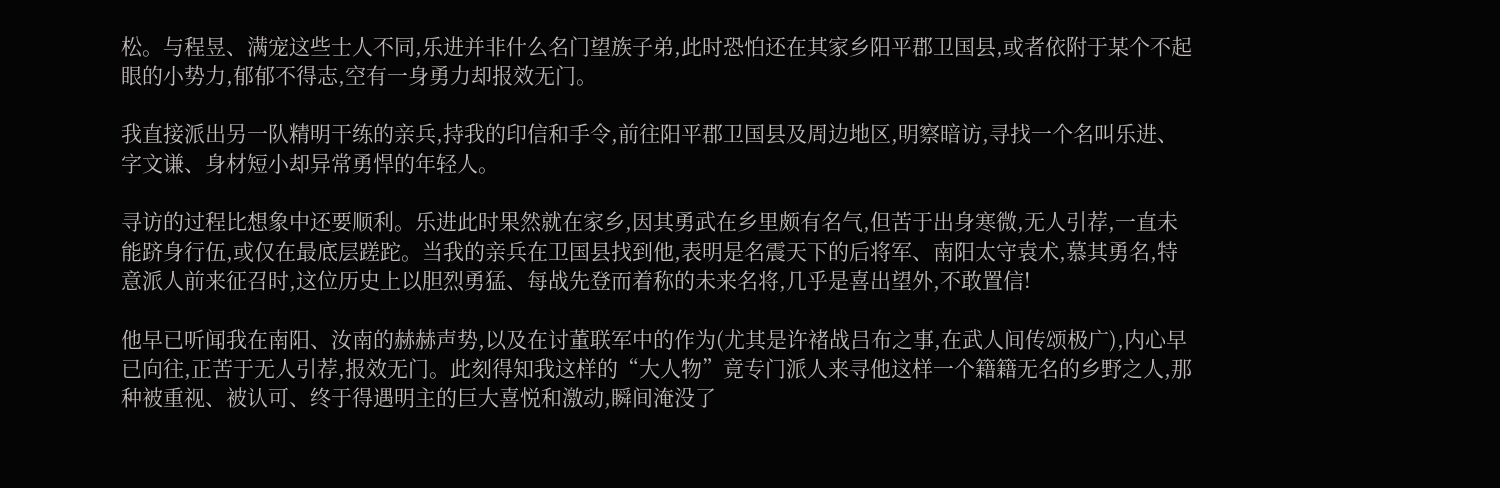松。与程昱、满宠这些士人不同,乐进并非什么名门望族子弟,此时恐怕还在其家乡阳平郡卫国县,或者依附于某个不起眼的小势力,郁郁不得志,空有一身勇力却报效无门。

我直接派出另一队精明干练的亲兵,持我的印信和手令,前往阳平郡卫国县及周边地区,明察暗访,寻找一个名叫乐进、字文谦、身材短小却异常勇悍的年轻人。

寻访的过程比想象中还要顺利。乐进此时果然就在家乡,因其勇武在乡里颇有名气,但苦于出身寒微,无人引荐,一直未能跻身行伍,或仅在最底层蹉跎。当我的亲兵在卫国县找到他,表明是名震天下的后将军、南阳太守袁术,慕其勇名,特意派人前来征召时,这位历史上以胆烈勇猛、每战先登而着称的未来名将,几乎是喜出望外,不敢置信!

他早已听闻我在南阳、汝南的赫赫声势,以及在讨董联军中的作为(尤其是许褚战吕布之事,在武人间传颂极广),内心早已向往,正苦于无人引荐,报效无门。此刻得知我这样的“大人物”竟专门派人来寻他这样一个籍籍无名的乡野之人,那种被重视、被认可、终于得遇明主的巨大喜悦和激动,瞬间淹没了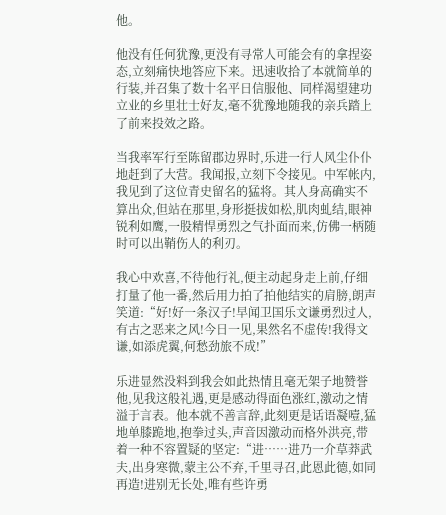他。

他没有任何犹豫,更没有寻常人可能会有的拿捏姿态,立刻痛快地答应下来。迅速收拾了本就简单的行装,并召集了数十名平日信服他、同样渴望建功立业的乡里壮士好友,毫不犹豫地随我的亲兵踏上了前来投效之路。

当我率军行至陈留郡边界时,乐进一行人风尘仆仆地赶到了大营。我闻报,立刻下令接见。中军帐内,我见到了这位青史留名的猛将。其人身高确实不算出众,但站在那里,身形挺拔如松,肌肉虬结,眼神锐利如鹰,一股精悍勇烈之气扑面而来,仿佛一柄随时可以出鞘伤人的利刃。

我心中欢喜,不待他行礼,便主动起身走上前,仔细打量了他一番,然后用力拍了拍他结实的肩膀,朗声笑道:“好!好一条汉子!早闻卫国乐文谦勇烈过人,有古之恶来之风!今日一见,果然名不虚传!我得文谦,如添虎翼,何愁劲旅不成!”

乐进显然没料到我会如此热情且毫无架子地赞誉他,见我这般礼遇,更是感动得面色涨红,激动之情溢于言表。他本就不善言辞,此刻更是话语凝噎,猛地单膝跪地,抱拳过头,声音因激动而格外洪亮,带着一种不容置疑的坚定:“进……进乃一介草莽武夫,出身寒微,蒙主公不弃,千里寻召,此恩此德,如同再造!进别无长处,唯有些许勇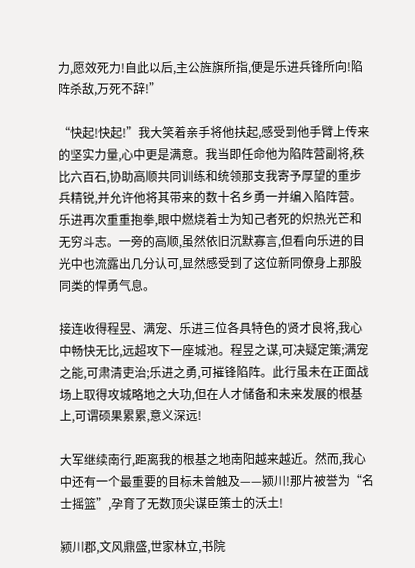力,愿效死力!自此以后,主公旌旗所指,便是乐进兵锋所向!陷阵杀敌,万死不辞!”

“快起!快起!”我大笑着亲手将他扶起,感受到他手臂上传来的坚实力量,心中更是满意。我当即任命他为陷阵营副将,秩比六百石,协助高顺共同训练和统领那支我寄予厚望的重步兵精锐,并允许他将其带来的数十名乡勇一并编入陷阵营。乐进再次重重抱拳,眼中燃烧着士为知己者死的炽热光芒和无穷斗志。一旁的高顺,虽然依旧沉默寡言,但看向乐进的目光中也流露出几分认可,显然感受到了这位新同僚身上那股同类的悍勇气息。

接连收得程昱、满宠、乐进三位各具特色的贤才良将,我心中畅快无比,远超攻下一座城池。程昱之谋,可决疑定策;满宠之能,可肃清吏治;乐进之勇,可摧锋陷阵。此行虽未在正面战场上取得攻城略地之大功,但在人才储备和未来发展的根基上,可谓硕果累累,意义深远!

大军继续南行,距离我的根基之地南阳越来越近。然而,我心中还有一个最重要的目标未曾触及——颍川!那片被誉为“名士摇篮”,孕育了无数顶尖谋臣策士的沃土!

颍川郡,文风鼎盛,世家林立,书院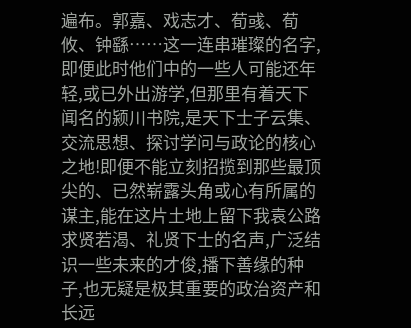遍布。郭嘉、戏志才、荀彧、荀攸、钟繇……这一连串璀璨的名字,即便此时他们中的一些人可能还年轻,或已外出游学,但那里有着天下闻名的颍川书院,是天下士子云集、交流思想、探讨学问与政论的核心之地!即便不能立刻招揽到那些最顶尖的、已然崭露头角或心有所属的谋主,能在这片土地上留下我袁公路求贤若渴、礼贤下士的名声,广泛结识一些未来的才俊,播下善缘的种子,也无疑是极其重要的政治资产和长远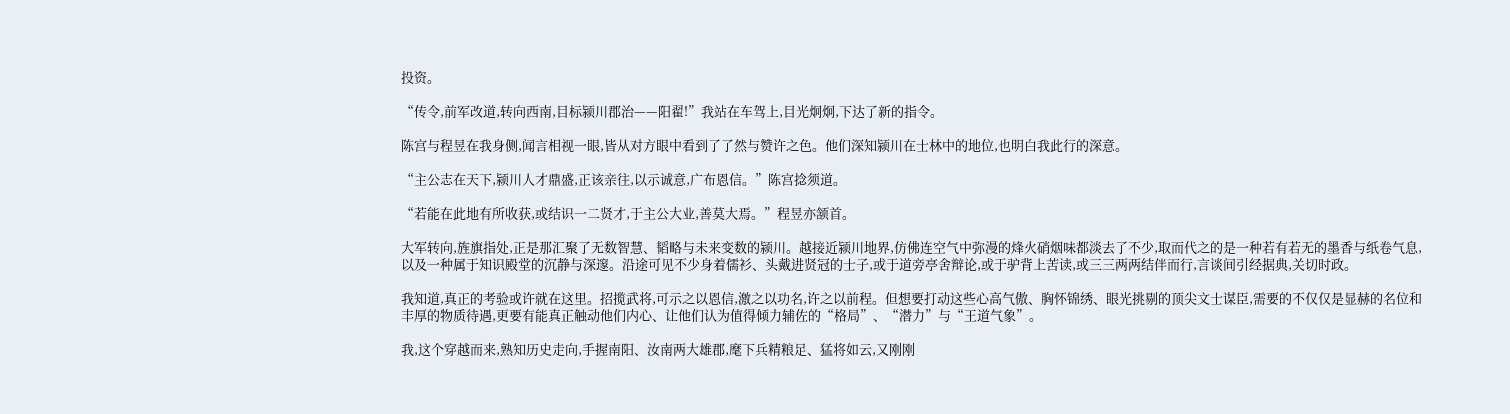投资。

“传令,前军改道,转向西南,目标颍川郡治——阳翟!”我站在车驾上,目光炯炯,下达了新的指令。

陈宫与程昱在我身侧,闻言相视一眼,皆从对方眼中看到了了然与赞许之色。他们深知颍川在士林中的地位,也明白我此行的深意。

“主公志在天下,颍川人才鼎盛,正该亲往,以示诚意,广布恩信。”陈宫捻须道。

“若能在此地有所收获,或结识一二贤才,于主公大业,善莫大焉。”程昱亦颔首。

大军转向,旌旗指处,正是那汇聚了无数智慧、韬略与未来变数的颍川。越接近颍川地界,仿佛连空气中弥漫的烽火硝烟味都淡去了不少,取而代之的是一种若有若无的墨香与纸卷气息,以及一种属于知识殿堂的沉静与深邃。沿途可见不少身着儒衫、头戴进贤冠的士子,或于道旁亭舍辩论,或于驴背上苦读,或三三两两结伴而行,言谈间引经据典,关切时政。

我知道,真正的考验或许就在这里。招揽武将,可示之以恩信,激之以功名,许之以前程。但想要打动这些心高气傲、胸怀锦绣、眼光挑剔的顶尖文士谋臣,需要的不仅仅是显赫的名位和丰厚的物质待遇,更要有能真正触动他们内心、让他们认为值得倾力辅佐的“格局”、“潜力”与“王道气象”。

我,这个穿越而来,熟知历史走向,手握南阳、汝南两大雄郡,麾下兵精粮足、猛将如云,又刚刚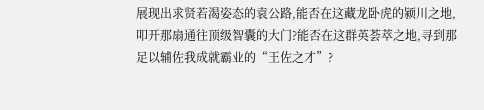展现出求贤若渴姿态的袁公路,能否在这藏龙卧虎的颍川之地,叩开那扇通往顶级智囊的大门?能否在这群英荟萃之地,寻到那足以辅佐我成就霸业的“王佐之才”?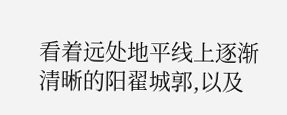看着远处地平线上逐渐清晰的阳翟城郭,以及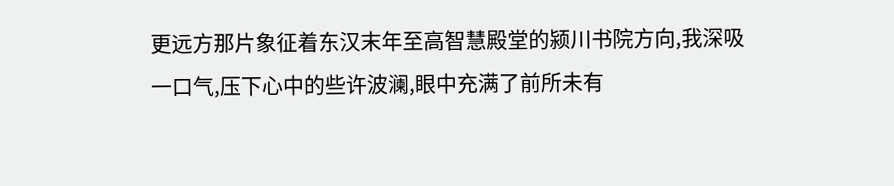更远方那片象征着东汉末年至高智慧殿堂的颍川书院方向,我深吸一口气,压下心中的些许波澜,眼中充满了前所未有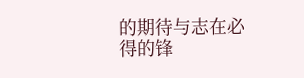的期待与志在必得的锋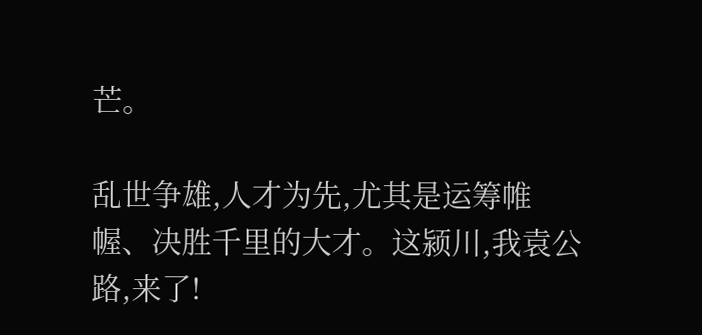芒。

乱世争雄,人才为先,尤其是运筹帷幄、决胜千里的大才。这颍川,我袁公路,来了!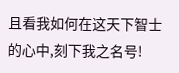且看我如何在这天下智士的心中,刻下我之名号!